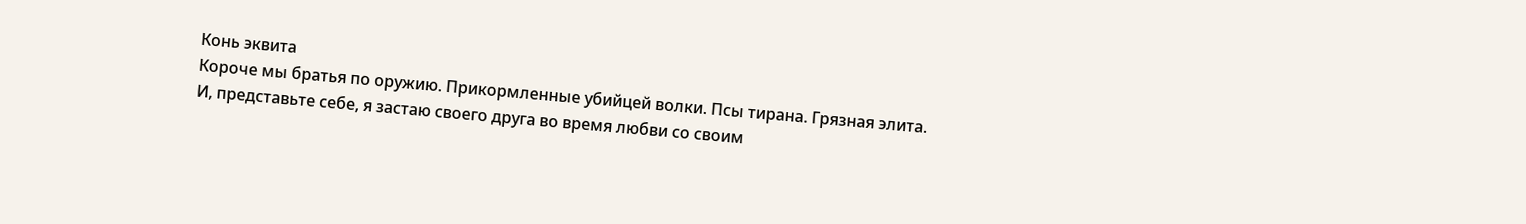Конь эквита
Короче мы братья по оружию. Прикормленные убийцей волки. Псы тирана. Грязная элита.
И, представьте себе, я застаю своего друга во время любви со своим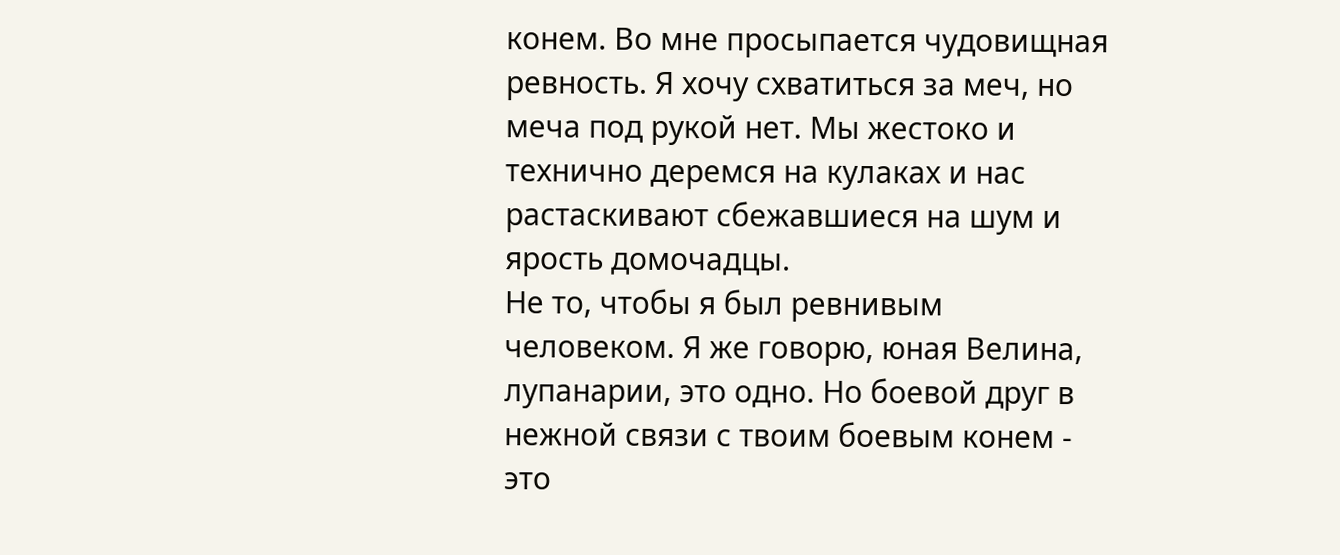конем. Во мне просыпается чудовищная ревность. Я хочу схватиться за меч, но меча под рукой нет. Мы жестоко и технично деремся на кулаках и нас растаскивают сбежавшиеся на шум и ярость домочадцы.
Не то, чтобы я был ревнивым человеком. Я же говорю, юная Велина, лупанарии, это одно. Но боевой друг в нежной связи с твоим боевым конем - это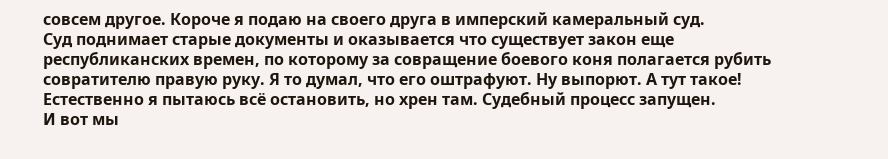совсем другое. Короче я подаю на своего друга в имперский камеральный суд.
Суд поднимает старые документы и оказывается что существует закон еще республиканских времен, по которому за совращение боевого коня полагается рубить совратителю правую руку. Я то думал, что его оштрафуют. Ну выпорют. А тут такое! Естественно я пытаюсь всё остановить, но хрен там. Судебный процесс запущен.
И вот мы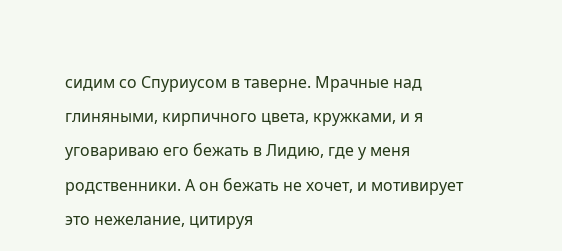сидим со Спуриусом в таверне. Мрачные над глиняными, кирпичного цвета, кружками, и я уговариваю его бежать в Лидию, где у меня родственники. А он бежать не хочет, и мотивирует это нежелание, цитируя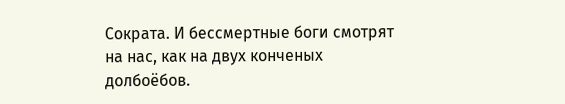Сократа. И бессмертные боги смотрят на нас, как на двух конченых долбоёбов.